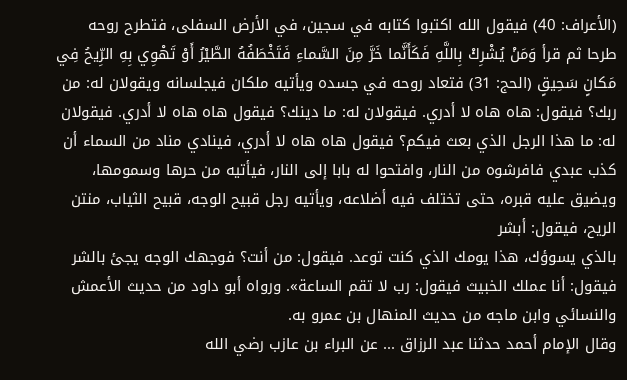(الأعراف: 40) فيقول الله اكتبوا كتابه في سجين، في الأرض السفلى، فتطرح روحه طرحا ثم قرأ وَمَنْ يُشْرِكْ بِاللَّهِ فَكَأَنَّما خَرَّ مِنَ السَّماءِ فَتَخْطَفُهُ الطَّيْرُ أَوْ تَهْوِي بِهِ الرِّيحُ فِي مَكانٍ سَحِيقٍ (الحج: 31) فتعاد روحه في جسده ويأتيه ملكان فيجلسانه ويقولان له: من ربك؟ فيقول: هاه هاه لا أدري. فيقولان له: ما دينك؟ فيقول هاه هاه لا أدري. فيقولان له: ما هذا الرجل الذي بعث فيكم؟ فيقول هاه هاه لا أدري، فينادي مناد من السماء أن كذب عبدي فافرشوه من النار، وافتحوا له بابا إلى النار، فيأتيه من حرها وسمومها، ويضيق عليه قبره، حتى تختلف فيه أضلاعه، ويأتيه رجل قبيح الوجه، قبيح الثياب، منتن الريح، فيقول: أبشر
بالذي يسوؤك، هذا يومك الذي كنت توعد. فيقول: من أنت؟ فوجهك الوجه يجئ بالشر فيقول: أنا عملك الخبيث فيقول: رب لا تقم الساعة». ورواه أبو داود من حديث الأعمش والنسائي وابن ماجه من حديث المنهال بن عمرو به.
وقال الإمام أحمد حدثنا عبد الرزاق ... عن البراء بن عازب رضي الله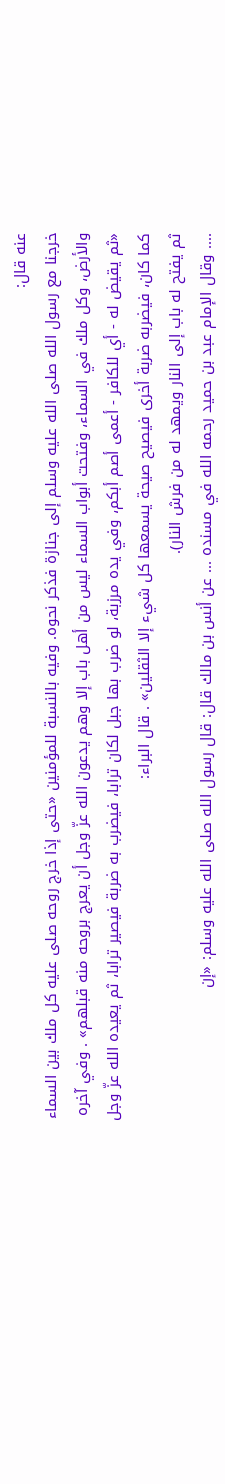عنه قال:
خرجنا مع رسول الله صلى الله عليه وسلم إلى جنازة فذكر نحوه. وفيه بالنسبة للمؤمنين «حتى إذا خرج روحه صلى عليه كل ملك بين السماء والأرض، وكل ملك في السماء، وفتحت أبواب السماء ليس من أهل باب إلا وهم يدعون الله عزّ وجل أن يعرج بروحه منه قبلهم» . وفي آخره «ثم يقيض له - أي للكافر - أعمى أصم أبكم، وفي يده مرزبة، لو ضرب بها جبل لكان ترابا، فيضرب به ضربة فيصير ترابا، ثم يعيده الله عزّ وجل كما كان، فيضربه ضربة أخرى فيصيح صيحة يسمعها كل شيء إلا الثقلين» . قال البراء:
ثم يفتح له باب إلى النار ويمهد له من فرش النار).
.... وقال الإمام عبد بن حميد رحمه الله في مسنده ... عن أنس بن مالك قال: قال رسول الله صلى الله عليه وسلم: «إن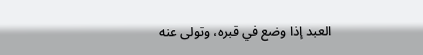العبد إذا وضع في قبره، وتولى عنه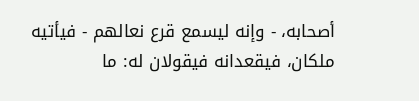أصحابه، - وإنه ليسمع قرع نعالهم - فيأتيه ملكان، فيقعدانه فيقولان له: ما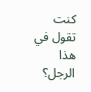كنت تقول في هذا الرجل؟